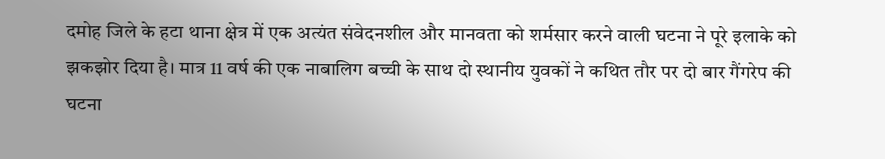दमोह जिले के हटा थाना क्षेत्र में एक अत्यंत संवेदनशील और मानवता को शर्मसार करने वाली घटना ने पूरे इलाके को झकझोर दिया है। मात्र 11 वर्ष की एक नाबालिग बच्ची के साथ दो स्थानीय युवकों ने कथित तौर पर दो बार गैंगरेप की घटना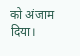को अंजाम दिया।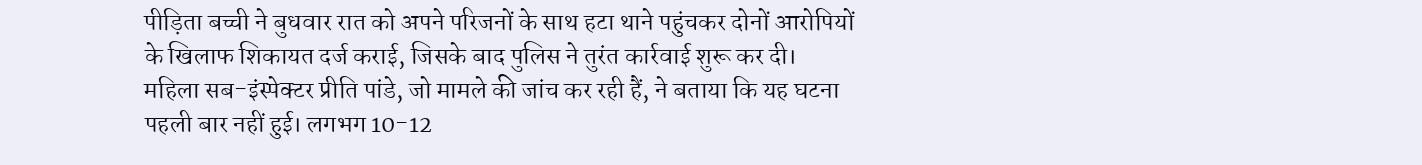पीड़िता बच्ची ने बुधवार रात को अपने परिजनों के साथ हटा थाने पहुंचकर दोनों आरोपियों के खिलाफ शिकायत दर्ज कराई, जिसके बाद पुलिस ने तुरंत कार्रवाई शुरू कर दी।
महिला सब-इंस्पेक्टर प्रीति पांडे, जो मामले की जांच कर रही हैं, ने बताया कि यह घटना पहली बार नहीं हुई। लगभग 10-12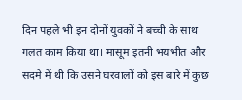दिन पहले भी इन दोनों युवकों ने बच्ची के साथ गलत काम किया था। मासूम इतनी भयभीत और सदमे में थी कि उसने घरवालों को इस बारे में कुछ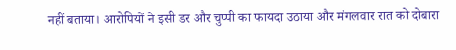नहीं बताया। आरोपियों ने इसी डर और चुप्पी का फायदा उठाया और मंगलवार रात को दोबारा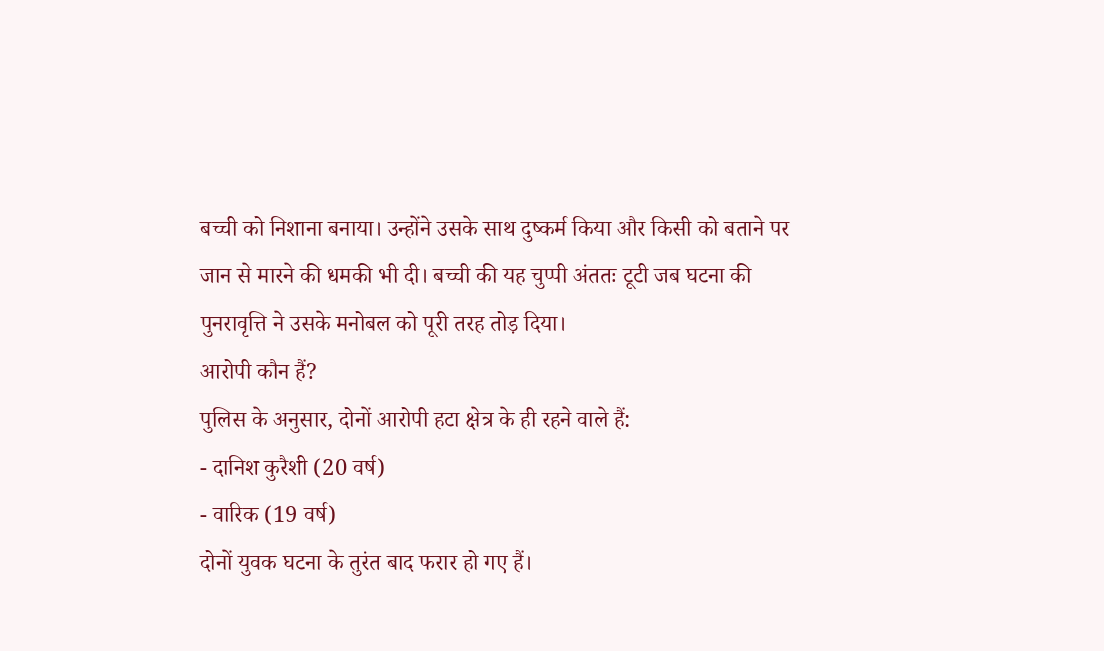बच्ची को निशाना बनाया। उन्होंने उसके साथ दुष्कर्म किया और किसी को बताने पर जान से मारने की धमकी भी दी। बच्ची की यह चुप्पी अंततः टूटी जब घटना की पुनरावृत्ति ने उसके मनोबल को पूरी तरह तोड़ दिया।
आरोपी कौन हैं?
पुलिस के अनुसार, दोनों आरोपी हटा क्षेत्र के ही रहने वाले हैं:
- दानिश कुरैशी (20 वर्ष)
- वारिक (19 वर्ष)
दोनों युवक घटना के तुरंत बाद फरार हो गए हैं।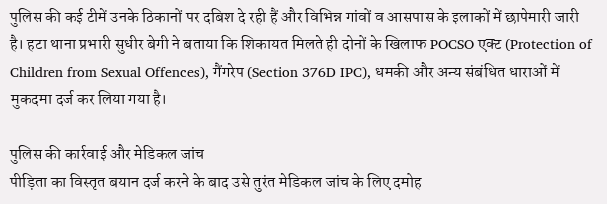पुलिस की कई टीमें उनके ठिकानों पर दबिश दे रही हैं और विभिन्न गांवों व आसपास के इलाकों में छापेमारी जारी है। हटा थाना प्रभारी सुधीर बेगी ने बताया कि शिकायत मिलते ही दोनों के खिलाफ POCSO एक्ट (Protection of Children from Sexual Offences), गैंगरेप (Section 376D IPC), धमकी और अन्य संबंधित धाराओं में मुकदमा दर्ज कर लिया गया है।

पुलिस की कार्रवाई और मेडिकल जांच
पीड़िता का विस्तृत बयान दर्ज करने के बाद उसे तुरंत मेडिकल जांच के लिए दमोह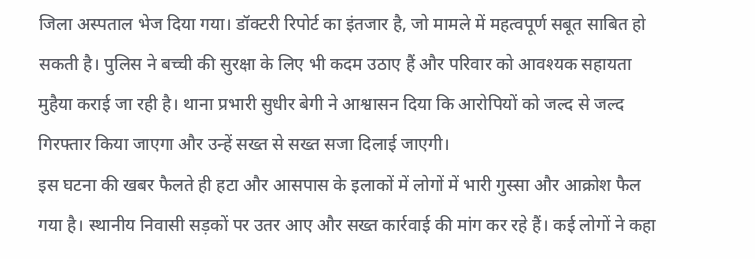जिला अस्पताल भेज दिया गया। डॉक्टरी रिपोर्ट का इंतजार है, जो मामले में महत्वपूर्ण सबूत साबित हो सकती है। पुलिस ने बच्ची की सुरक्षा के लिए भी कदम उठाए हैं और परिवार को आवश्यक सहायता मुहैया कराई जा रही है। थाना प्रभारी सुधीर बेगी ने आश्वासन दिया कि आरोपियों को जल्द से जल्द गिरफ्तार किया जाएगा और उन्हें सख्त से सख्त सजा दिलाई जाएगी।
इस घटना की खबर फैलते ही हटा और आसपास के इलाकों में लोगों में भारी गुस्सा और आक्रोश फैल गया है। स्थानीय निवासी सड़कों पर उतर आए और सख्त कार्रवाई की मांग कर रहे हैं। कई लोगों ने कहा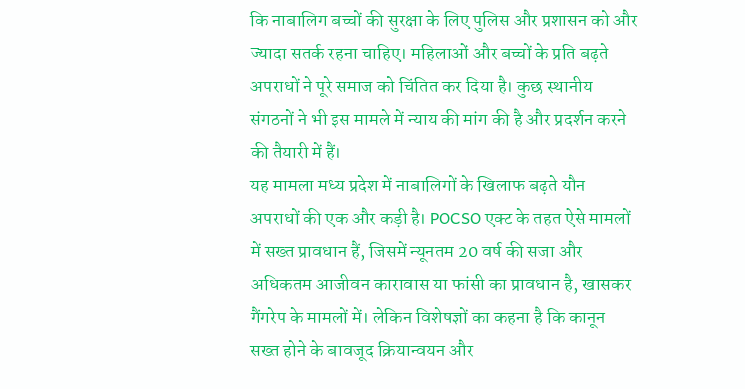कि नाबालिग बच्चों की सुरक्षा के लिए पुलिस और प्रशासन को और ज्यादा सतर्क रहना चाहिए। महिलाओं और बच्चों के प्रति बढ़ते अपराधों ने पूरे समाज को चिंतित कर दिया है। कुछ स्थानीय संगठनों ने भी इस मामले में न्याय की मांग की है और प्रदर्शन करने की तैयारी में हैं।
यह मामला मध्य प्रदेश में नाबालिगों के खिलाफ बढ़ते यौन अपराधों की एक और कड़ी है। POCSO एक्ट के तहत ऐसे मामलों में सख्त प्रावधान हैं, जिसमें न्यूनतम 20 वर्ष की सजा और अधिकतम आजीवन कारावास या फांसी का प्रावधान है, खासकर गैंगरेप के मामलों में। लेकिन विशेषज्ञों का कहना है कि कानून सख्त होने के बावजूद क्रियान्वयन और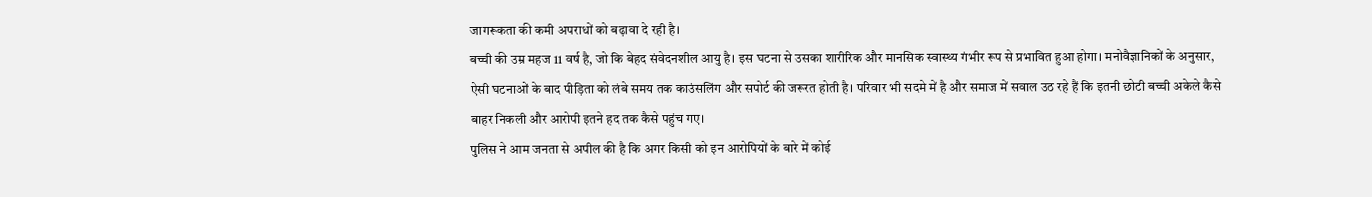जागरूकता की कमी अपराधों को बढ़ावा दे रही है।
बच्ची की उम्र महज 11 वर्ष है, जो कि बेहद संवेदनशील आयु है। इस घटना से उसका शारीरिक और मानसिक स्वास्थ्य गंभीर रूप से प्रभावित हुआ होगा। मनोवैज्ञानिकों के अनुसार, ऐसी घटनाओं के बाद पीड़िता को लंबे समय तक काउंसलिंग और सपोर्ट की जरूरत होती है। परिवार भी सदमे में है और समाज में सवाल उठ रहे हैं कि इतनी छोटी बच्ची अकेले कैसे बाहर निकली और आरोपी इतने हद तक कैसे पहुंच गए।
पुलिस ने आम जनता से अपील की है कि अगर किसी को इन आरोपियों के बारे में कोई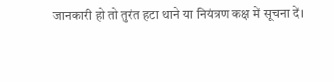जानकारी हो तो तुरंत हटा थाने या नियंत्रण कक्ष में सूचना दें।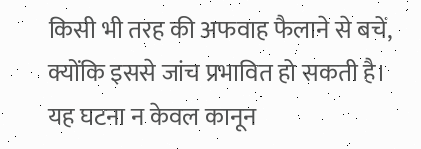किसी भी तरह की अफवाह फैलाने से बचें, क्योंकि इससे जांच प्रभावित हो सकती है।
यह घटना न केवल कानून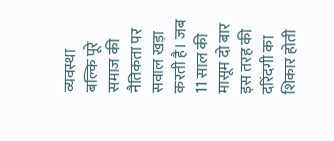व्यवस्था बल्कि पूरे समाज की नैतिकता पर सवाल खड़ा करती है। जब 11 साल की मासूम दो बार इस तरह की दरिंदगी का शिकार होती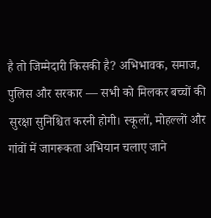है तो जिम्मेदारी किसकी है? अभिभावक, समाज, पुलिस और सरकार — सभी को मिलकर बच्चों की सुरक्षा सुनिश्चित करनी होगी। स्कूलों, मोहल्लों और गांवों में जागरूकता अभियान चलाए जाने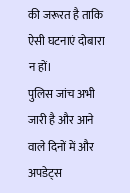की जरूरत है ताकि ऐसी घटनाएं दोबारा न हों।
पुलिस जांच अभी जारी है और आने वाले दिनों में और अपडेट्स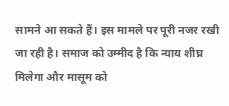सामने आ सकते हैं। इस मामले पर पूरी नजर रखी जा रही है। समाज को उम्मीद है कि न्याय शीघ्र मिलेगा और मासूम को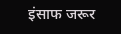इंसाफ जरूर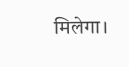मिलेगा।